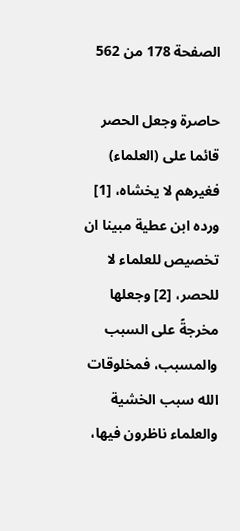الصفحة 178 من 562

حاصرة وجعل الحصر قائما على (العلماء) فغيرهم لا يخشاه، [1] ورده ابن عطية مبينا ان تخصيص للعلماء لا للحصر، [2] وجعلها مخرجةً على السبب والمسبب، فمخلوقات الله سبب الخشية والعلماء ناظرون فيها،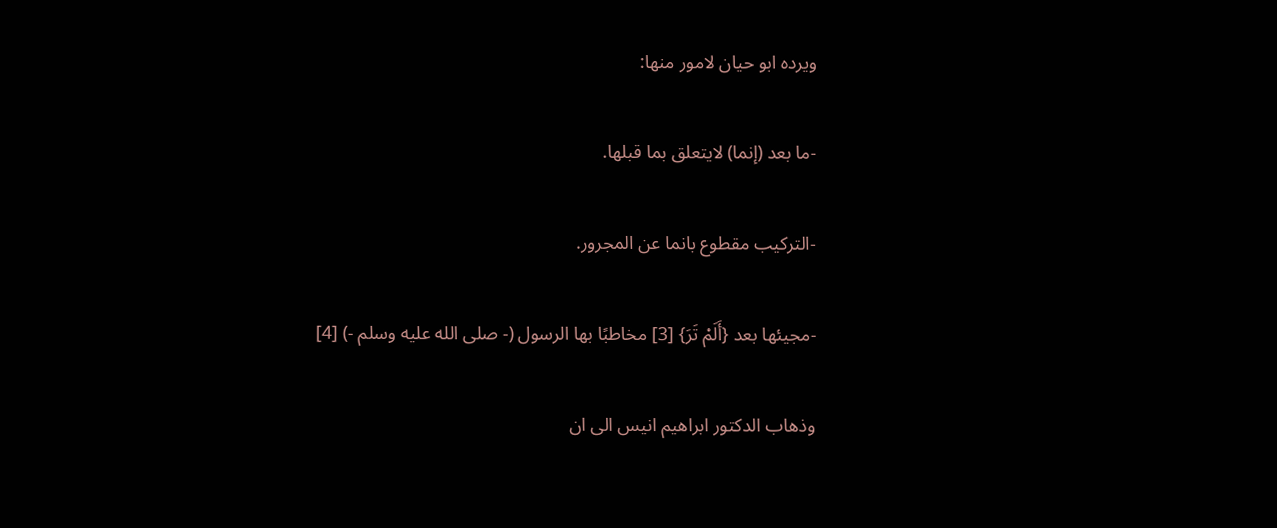ويرده ابو حيان لامور منها:

-ما بعد (إنما) لايتعلق بما قبلها.

-التركيب مقطوع بانما عن المجرور.

-مجيئها بعد {أَلَمْ تَرَ} [3] مخاطبًا بها الرسول (- صلى الله عليه وسلم -) [4]

وذهاب الدكتور ابراهيم انيس الى ان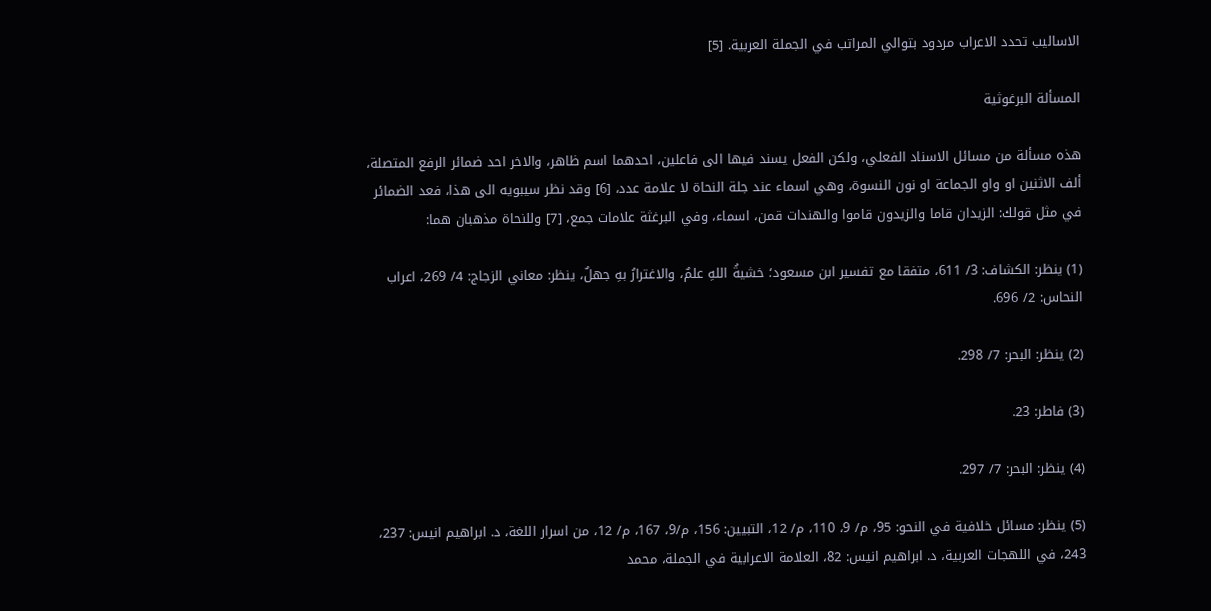الاساليب تحدد الاعراب مردود بتوالي المراتب في الجملة العربية. [5]

المسألة البرغوثية

هذه مسألة من مسائل الاسناد الفعلي، ولكن الفعل يسند فيها الى فاعلين، احدهما اسم ظاهر، والاخر احد ضمائر الرفع المتصلة، ألف الاثنين او واو الجماعة او نون النسوة، وهي اسماء عند جلة النحاة لا علامة عدد، [6] وقد نظر سيبويه الى هذا، فعد الضمائر في مثل قولك: الزيدان قاما والزيدون قاموا والهندات قمن، اسماء، وفي البرغثة علامات جمع، [7] وللنحاة مذهبان هما:

(1) ينظر: الكشاف: 3/ 611، متفقا مع تفسير ابن مسعود؛ خشيةُ اللهِ علمٌ، والاغترارُ بهِ جهلٌ، ينظر: معاني الزجاج: 4/ 269، اعراب النحاس: 2/ 696.

(2) ينظر: البحر: 7/ 298.

(3) فاطر: 23.

(4) ينظر: البحر: 7/ 297.

(5) ينظر: مسائل خلافية في النحو: 95، م/ 9، 110، م/ 12، التبيين: 156، م/9، 167، م/ 12، من اسرار اللغة، د. ابراهيم انيس: 237، 243، في اللهجات العربية، د. ابراهيم انيس: 82، العلامة الاعرابية في الجملة، محمد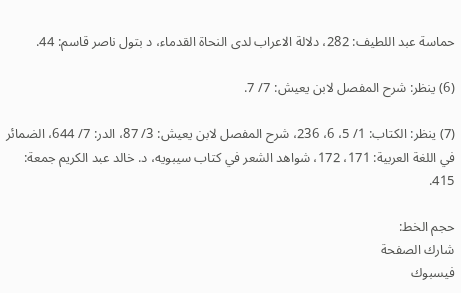حماسة عبد اللطيف: 282، دلالة الاعراب لدى النحاة القدماء، د بتول ناصر قاسم: 44.

(6) ينظر: شرح المفصل لابن يعيش: 7/ 7.

(7) ينظر: الكتاب: 1/ 5، 6، 236، شرح المفصل لابن يعيش: 3/ 87، الدر: 7/ 644، الضمائر في اللغة العربية: 171، 172، شواهد الشعر في كتاب سيبويه، د. خالد عبد الكريم جمعة: 415.

حجم الخط:
شارك الصفحة
فيسبوك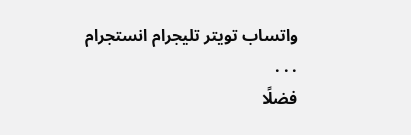واتساب تويتر تليجرام انستجرام
. . .
فضلًا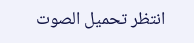انتظر تحميل الصوت